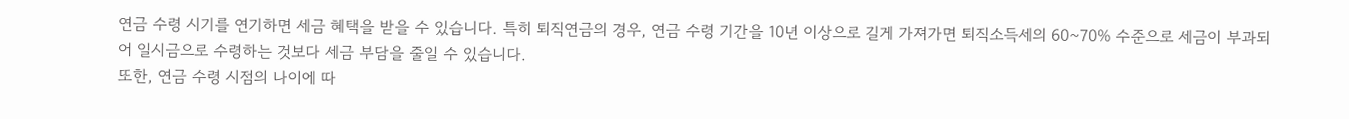연금 수령 시기를 연기하면 세금 혜택을 받을 수 있습니다. 특히 퇴직연금의 경우, 연금 수령 기간을 10년 이상으로 길게 가져가면 퇴직소득세의 60~70% 수준으로 세금이 부과되어 일시금으로 수령하는 것보다 세금 부담을 줄일 수 있습니다.
또한, 연금 수령 시점의 나이에 따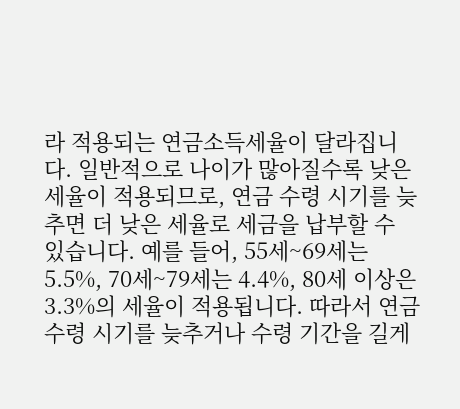라 적용되는 연금소득세율이 달라집니다. 일반적으로 나이가 많아질수록 낮은 세율이 적용되므로, 연금 수령 시기를 늦추면 더 낮은 세율로 세금을 납부할 수 있습니다. 예를 들어, 55세~69세는 5.5%, 70세~79세는 4.4%, 80세 이상은 3.3%의 세율이 적용됩니다. 따라서 연금 수령 시기를 늦추거나 수령 기간을 길게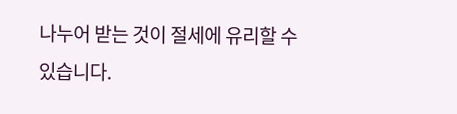나누어 받는 것이 절세에 유리할 수 있습니다.